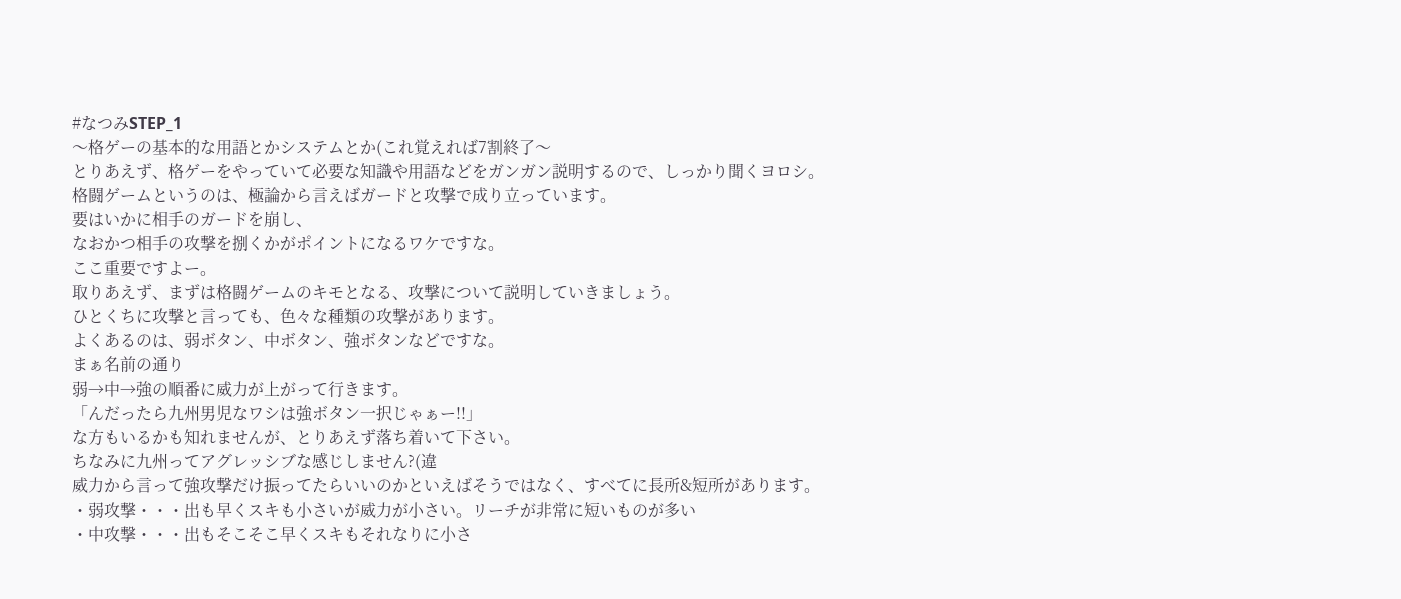#なつみSTEP_1
〜格ゲーの基本的な用語とかシステムとか(これ覚えれば7割終了〜
とりあえず、格ゲーをやっていて必要な知識や用語などをガンガン説明するので、しっかり聞くヨロシ。
格闘ゲームというのは、極論から言えばガードと攻撃で成り立っています。
要はいかに相手のガードを崩し、
なおかつ相手の攻撃を捌くかがポイントになるワケですな。
ここ重要ですよー。
取りあえず、まずは格闘ゲームのキモとなる、攻撃について説明していきましょう。
ひとくちに攻撃と言っても、色々な種類の攻撃があります。
よくあるのは、弱ボタン、中ボタン、強ボタンなどですな。
まぁ名前の通り
弱→中→強の順番に威力が上がって行きます。
「んだったら九州男児なワシは強ボタン一択じゃぁー!!」
な方もいるかも知れませんが、とりあえず落ち着いて下さい。
ちなみに九州ってアグレッシブな感じしません?(違
威力から言って強攻撃だけ振ってたらいいのかといえばそうではなく、すべてに長所&短所があります。
・弱攻撃・・・出も早くスキも小さいが威力が小さい。リーチが非常に短いものが多い
・中攻撃・・・出もそこそこ早くスキもそれなりに小さ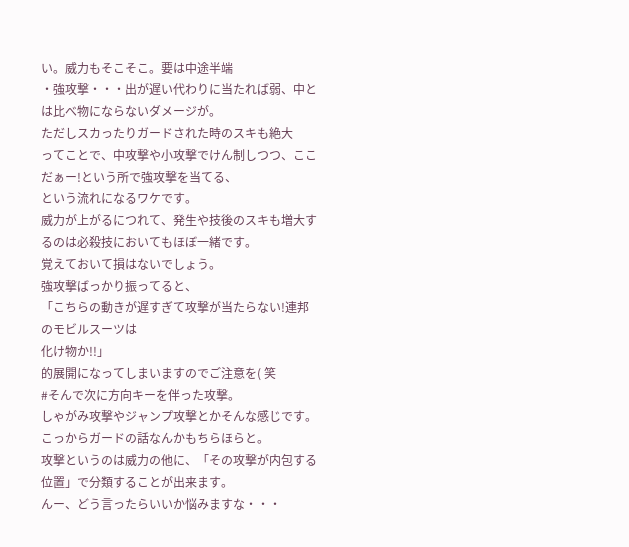い。威力もそこそこ。要は中途半端
・強攻撃・・・出が遅い代わりに当たれば弱、中とは比べ物にならないダメージが。
ただしスカったりガードされた時のスキも絶大
ってことで、中攻撃や小攻撃でけん制しつつ、ここだぁー!という所で強攻撃を当てる、
という流れになるワケです。
威力が上がるにつれて、発生や技後のスキも増大するのは必殺技においてもほぼ一緒です。
覚えておいて損はないでしょう。
強攻撃ばっかり振ってると、
「こちらの動きが遅すぎて攻撃が当たらない!連邦のモビルスーツは
化け物か!!」
的展開になってしまいますのでご注意を( 笑
#そんで次に方向キーを伴った攻撃。
しゃがみ攻撃やジャンプ攻撃とかそんな感じです。
こっからガードの話なんかもちらほらと。
攻撃というのは威力の他に、「その攻撃が内包する位置」で分類することが出来ます。
んー、どう言ったらいいか悩みますな・・・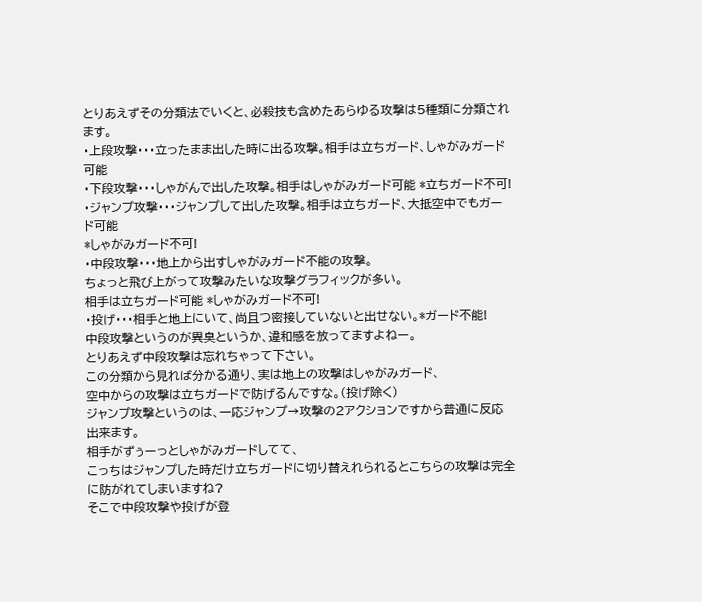とりあえずその分類法でいくと、必殺技も含めたあらゆる攻撃は5種類に分類されます。
・上段攻撃・・・立ったまま出した時に出る攻撃。相手は立ちガード、しゃがみガード可能
・下段攻撃・・・しゃがんで出した攻撃。相手はしゃがみガード可能 *立ちガード不可!
・ジャンプ攻撃・・・ジャンプして出した攻撃。相手は立ちガード、大抵空中でもガード可能
*しゃがみガード不可!
・中段攻撃・・・地上から出すしゃがみガード不能の攻撃。
ちょっと飛び上がって攻撃みたいな攻撃グラフィックが多い。
相手は立ちガード可能 *しゃがみガード不可!
・投げ・・・相手と地上にいて、尚且つ密接していないと出せない。*ガード不能!
中段攻撃というのが異臭というか、違和感を放ってますよねー。
とりあえず中段攻撃は忘れちゃって下さい。
この分類から見れば分かる通り、実は地上の攻撃はしゃがみガード、
空中からの攻撃は立ちガードで防げるんですな。(投げ除く)
ジャンプ攻撃というのは、一応ジャンプ→攻撃の2アクションですから普通に反応出来ます。
相手がずぅーっとしゃがみガードしてて、
こっちはジャンプした時だけ立ちガードに切り替えれられるとこちらの攻撃は完全に防がれてしまいますね?
そこで中段攻撃や投げが登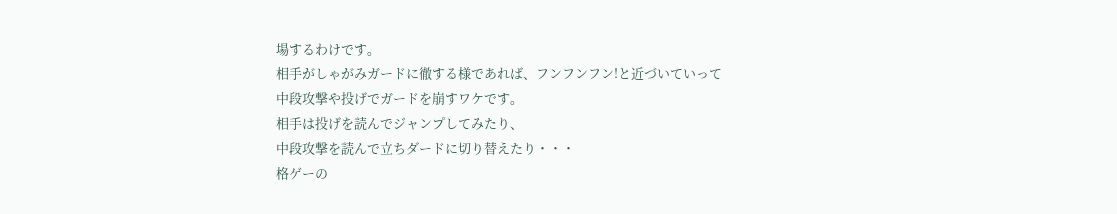場するわけです。
相手がしゃがみガードに徹する様であれば、フンフンフン!と近づいていって
中段攻撃や投げでガードを崩すワケです。
相手は投げを読んでジャンプしてみたり、
中段攻撃を読んで立ちダードに切り替えたり・・・
格ゲーの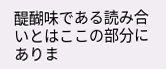醍醐味である読み合いとはここの部分にありま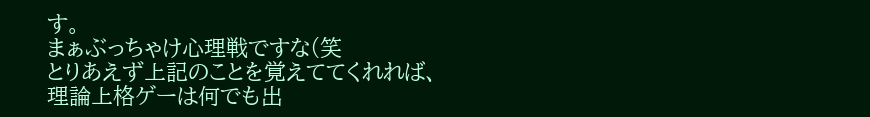す。
まぁぶっちゃけ心理戦ですな(笑
とりあえず上記のことを覚えててくれれば、
理論上格ゲーは何でも出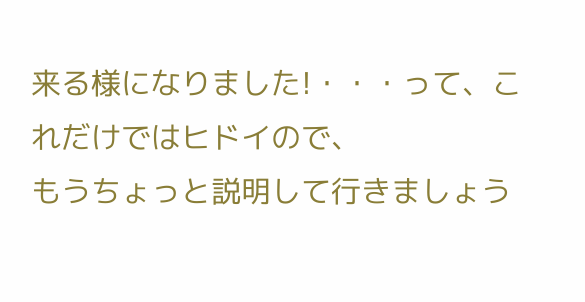来る様になりました!・・・って、これだけではヒドイので、
もうちょっと説明して行きましょう